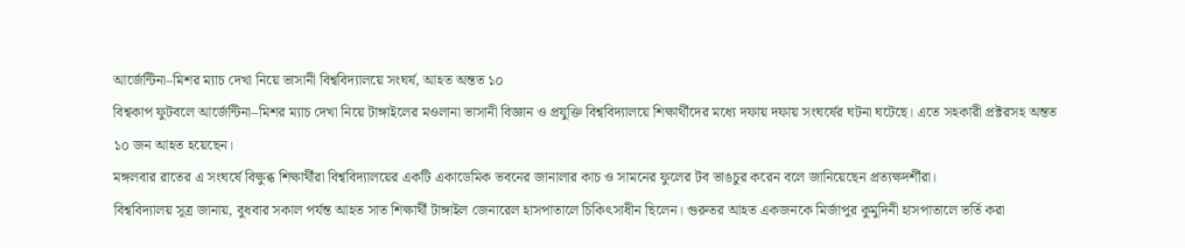আর্জেন্টিনা–মিশর ম্যাচ দেখা নিয়ে ভাসানী বিশ্ববিদ্যালয়ে সংঘর্ষ, আহত অন্তত ১০
বিশ্বকাপ ফুটবলে আর্জেন্টিনা–মিশর ম্যাচ দেখা নিয়ে টাঙ্গাইলের মওলানা ভাসানী বিজ্ঞান ও প্রযুক্তি বিশ্ববিদ্যালয়ে শিক্ষার্থীদের মধ্যে দফায় দফায় সংঘর্ষের ঘটনা ঘটেছে। এতে সহকারী প্রক্টরসহ অন্তত ১০ জন আহত হয়েছেন।
মঙ্গলবার রাতের এ সংঘর্ষে বিক্ষুব্ধ শিক্ষার্থীরা বিশ্ববিদ্যালয়ের একটি একাডেমিক ভবনের জানালার কাচ ও সামনের ফুলের টব ভাঙচুর করেন বলে জানিয়েছেন প্রত্যক্ষদর্শীরা।
বিশ্ববিদ্যালয় সূত্র জানায়, বুধবার সকাল পর্যন্ত আহত সাত শিক্ষার্থী টাঙ্গাইল জেনারেল হাসপাতালে চিকিৎসাধীন ছিলেন। গুরুতর আহত একজনকে মির্জাপুর কুমুদিনী হাসপাতালে ভর্তি করা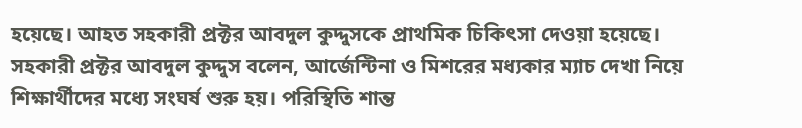হয়েছে। আহত সহকারী প্রক্টর আবদুল কুদ্দুসকে প্রাথমিক চিকিৎসা দেওয়া হয়েছে।
সহকারী প্রক্টর আবদুল কুদ্দুস বলেন, আর্জেন্টিনা ও মিশরের মধ্যকার ম্যাচ দেখা নিয়ে শিক্ষার্থীদের মধ্যে সংঘর্ষ শুরু হয়। পরিস্থিতি শান্ত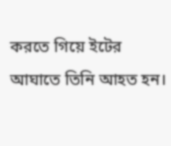করতে গিয়ে ইটের আঘাতে তিনি আহত হন।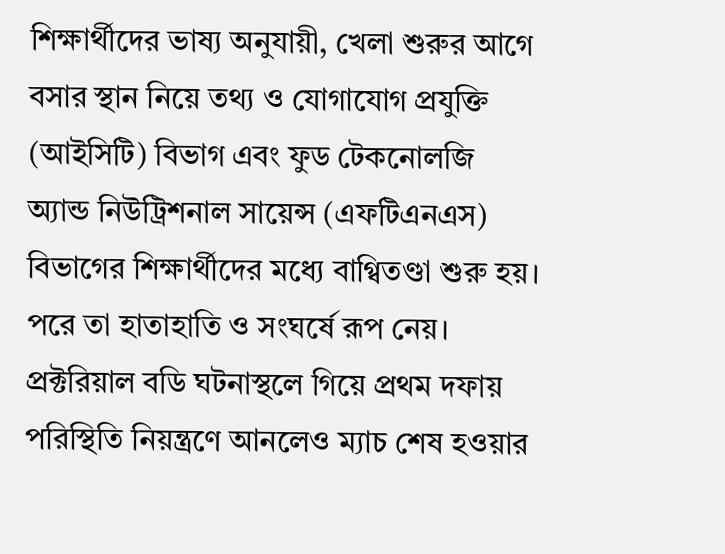শিক্ষার্থীদের ভাষ্য অনুযায়ী, খেলা শুরুর আগে বসার স্থান নিয়ে তথ্য ও যোগাযোগ প্রযুক্তি (আইসিটি) বিভাগ এবং ফুড টেকনোলজি অ্যান্ড নিউট্রিশনাল সায়েন্স (এফটিএনএস) বিভাগের শিক্ষার্থীদের মধ্যে বাগ্বিতণ্ডা শুরু হয়। পরে তা হাতাহাতি ও সংঘর্ষে রূপ নেয়। প্রক্টরিয়াল বডি ঘটনাস্থলে গিয়ে প্রথম দফায় পরিস্থিতি নিয়ন্ত্রণে আনলেও ম্যাচ শেষ হওয়ার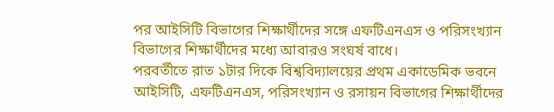পর আইসিটি বিভাগের শিক্ষার্থীদের সঙ্গে এফটিএনএস ও পরিসংখ্যান বিভাগের শিক্ষার্থীদের মধ্যে আবারও সংঘর্ষ বাধে।
পরবর্তীতে রাত ১টার দিকে বিশ্ববিদ্যালয়ের প্রথম একাডেমিক ভবনে আইসিটি, এফটিএনএস, পরিসংখ্যান ও রসায়ন বিভাগের শিক্ষার্থীদের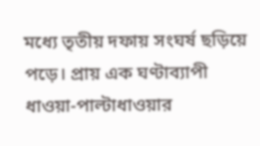মধ্যে তৃতীয় দফায় সংঘর্ষ ছড়িয়ে পড়ে। প্রায় এক ঘণ্টাব্যাপী ধাওয়া-পাল্টাধাওয়ার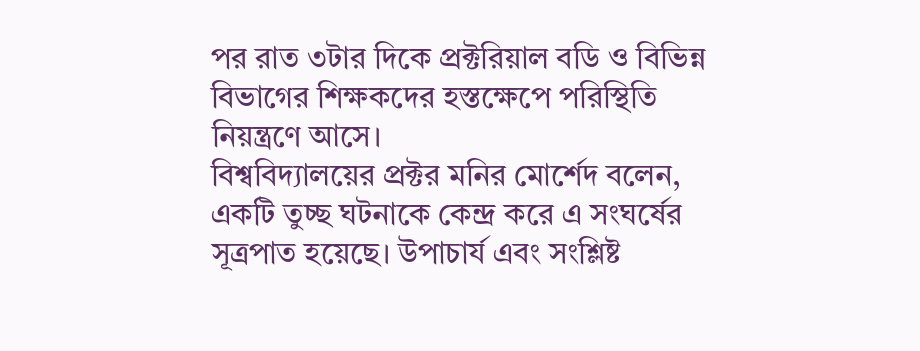পর রাত ৩টার দিকে প্রক্টরিয়াল বডি ও বিভিন্ন বিভাগের শিক্ষকদের হস্তক্ষেপে পরিস্থিতি নিয়ন্ত্রণে আসে।
বিশ্ববিদ্যালয়ের প্রক্টর মনির মোর্শেদ বলেন, একটি তুচ্ছ ঘটনাকে কেন্দ্র করে এ সংঘর্ষের সূত্রপাত হয়েছে। উপাচার্য এবং সংশ্লিষ্ট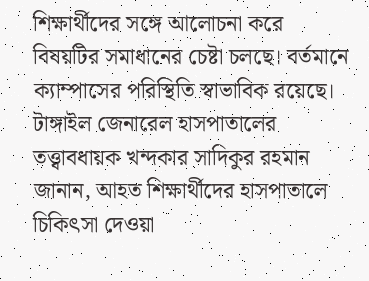শিক্ষার্থীদের সঙ্গে আলোচনা করে বিষয়টির সমাধানের চেষ্টা চলছে। বর্তমানে ক্যাম্পাসের পরিস্থিতি স্বাভাবিক রয়েছে।
টাঙ্গাইল জেনারেল হাসপাতালের তত্ত্বাবধায়ক খন্দকার সাদিকুর রহমান জানান, আহত শিক্ষার্থীদের হাসপাতালে চিকিৎসা দেওয়া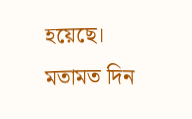হয়েছে।
মতামত দিন